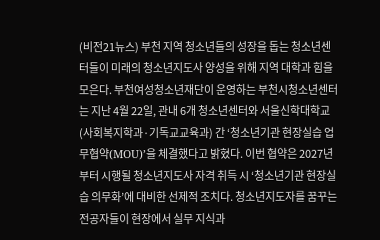(비전21뉴스) 부천 지역 청소년들의 성장을 돕는 청소년센터들이 미래의 청소년지도사 양성을 위해 지역 대학과 힘을 모은다. 부천여성청소년재단이 운영하는 부천시청소년센터는 지난 4월 22일, 관내 6개 청소년센터와 서울신학대학교(사회복지학과·기독교교육과) 간 ‘청소년기관 현장실습 업무협약(MOU)’을 체결했다고 밝혔다. 이번 협약은 2027년부터 시행될 청소년지도사 자격 취득 시 ‘청소년기관 현장실습 의무화’에 대비한 선제적 조치다. 청소년지도자를 꿈꾸는 전공자들이 현장에서 실무 지식과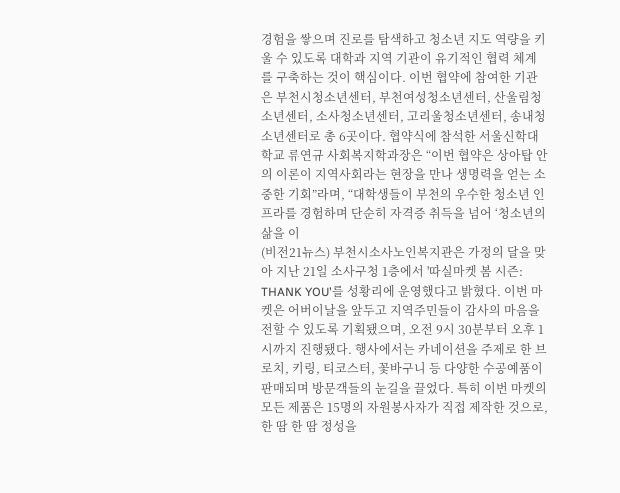경험을 쌓으며 진로를 탐색하고 청소년 지도 역량을 키울 수 있도록 대학과 지역 기관이 유기적인 협력 체계를 구축하는 것이 핵심이다. 이번 협약에 참여한 기관은 부천시청소년센터, 부천여성청소년센터, 산울림청소년센터, 소사청소년센터, 고리울청소년센터, 송내청소년센터로 총 6곳이다. 협약식에 참석한 서울신학대학교 류연규 사회복지학과장은 “이번 협약은 상아탑 안의 이론이 지역사회라는 현장을 만나 생명력을 얻는 소중한 기회”라며, “대학생들이 부천의 우수한 청소년 인프라를 경험하며 단순히 자격증 취득을 넘어 ‘청소년의 삶을 이
(비전21뉴스) 부천시소사노인복지관은 가정의 달을 맞아 지난 21일 소사구청 1층에서 '따실마켓 봄 시즌: THANK YOU'를 성황리에 운영했다고 밝혔다. 이번 마켓은 어버이날을 앞두고 지역주민들이 감사의 마음을 전할 수 있도록 기획됐으며, 오전 9시 30분부터 오후 1시까지 진행됐다. 행사에서는 카네이션을 주제로 한 브로치, 키링, 티코스터, 꽃바구니 등 다양한 수공예품이 판매되며 방문객들의 눈길을 끌었다. 특히 이번 마켓의 모든 제품은 15명의 자원봉사자가 직접 제작한 것으로, 한 땀 한 땀 정성을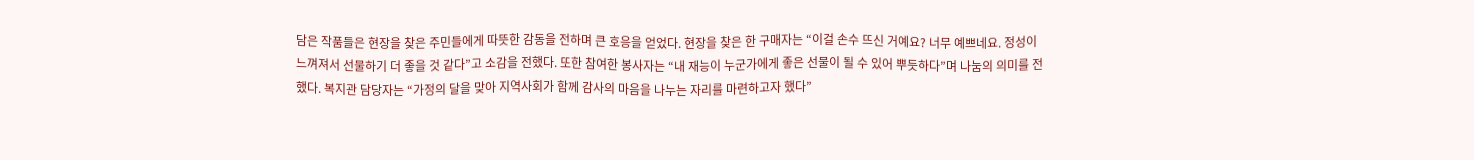담은 작품들은 현장을 찾은 주민들에게 따뜻한 감동을 전하며 큰 호응을 얻었다. 현장을 찾은 한 구매자는 “이걸 손수 뜨신 거예요? 너무 예쁘네요. 정성이 느껴져서 선물하기 더 좋을 것 같다”고 소감을 전했다. 또한 참여한 봉사자는 “내 재능이 누군가에게 좋은 선물이 될 수 있어 뿌듯하다”며 나눔의 의미를 전했다. 복지관 담당자는 “가정의 달을 맞아 지역사회가 함께 감사의 마음을 나누는 자리를 마련하고자 했다”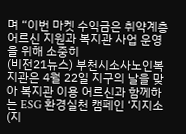며 “이번 마켓 수익금은 취약계층 어르신 지원과 복지관 사업 운영을 위해 소중히
(비전21뉴스) 부천시소사노인복지관은 4월 22일 지구의 날을 맞아 복지관 이용 어르신과 함께하는 ESG 환경실천 캠페인 ‘지지소(지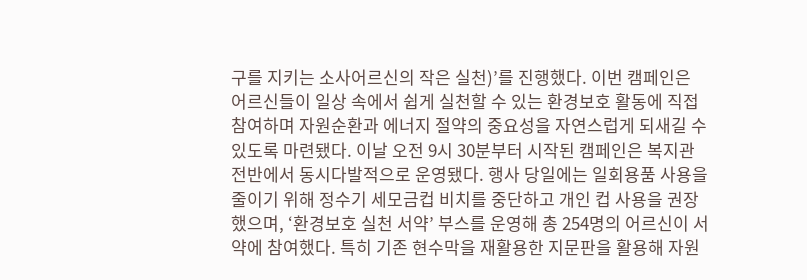구를 지키는 소사어르신의 작은 실천)’를 진행했다. 이번 캠페인은 어르신들이 일상 속에서 쉽게 실천할 수 있는 환경보호 활동에 직접 참여하며 자원순환과 에너지 절약의 중요성을 자연스럽게 되새길 수 있도록 마련됐다. 이날 오전 9시 30분부터 시작된 캠페인은 복지관 전반에서 동시다발적으로 운영됐다. 행사 당일에는 일회용품 사용을 줄이기 위해 정수기 세모금컵 비치를 중단하고 개인 컵 사용을 권장했으며, ‘환경보호 실천 서약’ 부스를 운영해 총 254명의 어르신이 서약에 참여했다. 특히 기존 현수막을 재활용한 지문판을 활용해 자원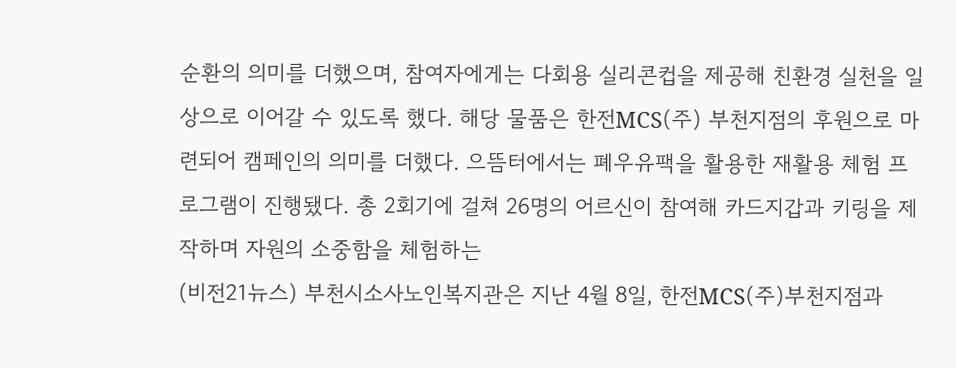순환의 의미를 더했으며, 참여자에게는 다회용 실리콘컵을 제공해 친환경 실천을 일상으로 이어갈 수 있도록 했다. 해당 물품은 한전MCS(주) 부천지점의 후원으로 마련되어 캠페인의 의미를 더했다. 으뜸터에서는 폐우유팩을 활용한 재활용 체험 프로그램이 진행됐다. 총 2회기에 걸쳐 26명의 어르신이 참여해 카드지갑과 키링을 제작하며 자원의 소중함을 체험하는
(비전21뉴스) 부천시소사노인복지관은 지난 4월 8일, 한전MCS(주)부천지점과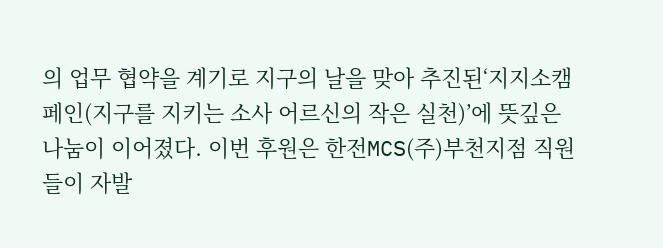의 업무 협약을 계기로 지구의 날을 맞아 추진된‘지지소캠페인(지구를 지키는 소사 어르신의 작은 실천)’에 뜻깊은 나눔이 이어졌다. 이번 후원은 한전MCS(주)부천지점 직원들이 자발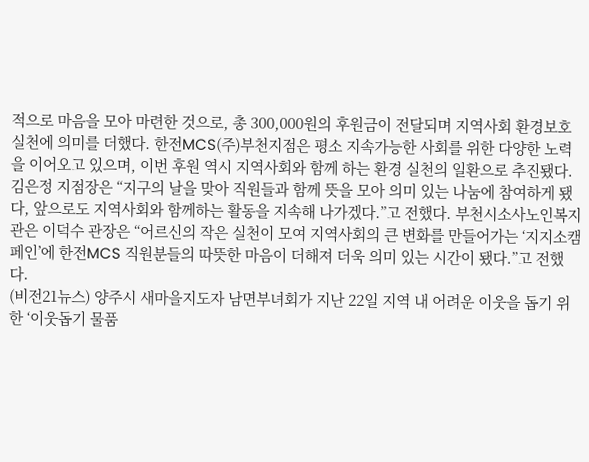적으로 마음을 모아 마련한 것으로, 총 300,000원의 후원금이 전달되며 지역사회 환경보호 실천에 의미를 더했다. 한전MCS(주)부천지점은 평소 지속가능한 사회를 위한 다양한 노력을 이어오고 있으며, 이번 후원 역시 지역사회와 함께 하는 환경 실천의 일환으로 추진됐다. 김은정 지점장은 “지구의 날을 맞아 직원들과 함께 뜻을 모아 의미 있는 나눔에 참여하게 됐다, 앞으로도 지역사회와 함께하는 활동을 지속해 나가겠다.”고 전했다. 부천시소사노인복지관은 이덕수 관장은 “어르신의 작은 실천이 모여 지역사회의 큰 변화를 만들어가는 ‘지지소캠페인’에 한전MCS 직원분들의 따뜻한 마음이 더해져 더욱 의미 있는 시간이 됐다.”고 전했다.
(비전21뉴스) 양주시 새마을지도자 남면부녀회가 지난 22일 지역 내 어려운 이웃을 돕기 위한 ‘이웃돕기 물품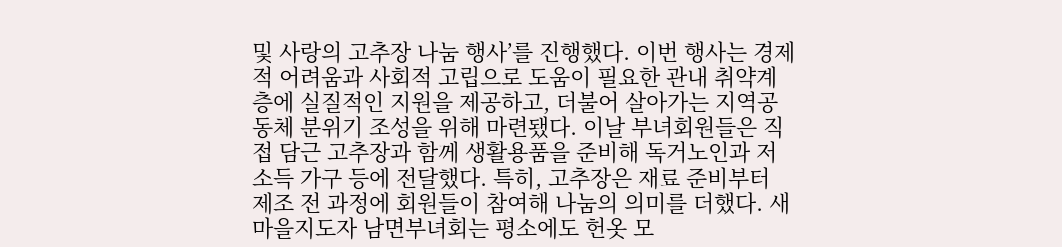및 사랑의 고추장 나눔 행사’를 진행했다. 이번 행사는 경제적 어려움과 사회적 고립으로 도움이 필요한 관내 취약계층에 실질적인 지원을 제공하고, 더불어 살아가는 지역공동체 분위기 조성을 위해 마련됐다. 이날 부녀회원들은 직접 담근 고추장과 함께 생활용품을 준비해 독거노인과 저소득 가구 등에 전달했다. 특히, 고추장은 재료 준비부터 제조 전 과정에 회원들이 참여해 나눔의 의미를 더했다. 새마을지도자 남면부녀회는 평소에도 헌옷 모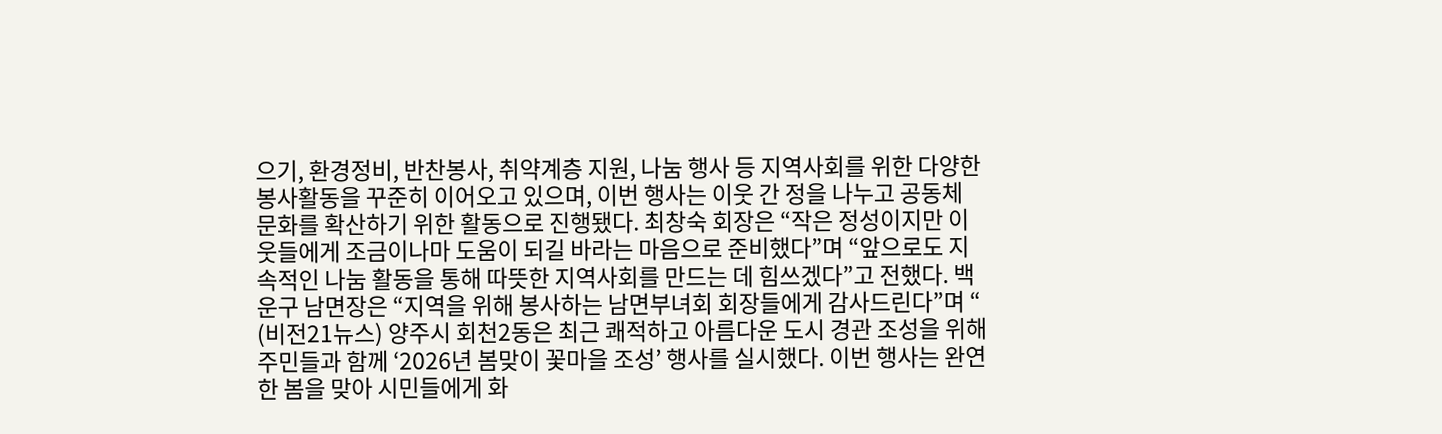으기, 환경정비, 반찬봉사, 취약계층 지원, 나눔 행사 등 지역사회를 위한 다양한 봉사활동을 꾸준히 이어오고 있으며, 이번 행사는 이웃 간 정을 나누고 공동체 문화를 확산하기 위한 활동으로 진행됐다. 최창숙 회장은 “작은 정성이지만 이웃들에게 조금이나마 도움이 되길 바라는 마음으로 준비했다”며 “앞으로도 지속적인 나눔 활동을 통해 따뜻한 지역사회를 만드는 데 힘쓰겠다”고 전했다. 백운구 남면장은 “지역을 위해 봉사하는 남면부녀회 회장들에게 감사드린다”며 “
(비전21뉴스) 양주시 회천2동은 최근 쾌적하고 아름다운 도시 경관 조성을 위해 주민들과 함께 ‘2026년 봄맞이 꽃마을 조성’ 행사를 실시했다. 이번 행사는 완연한 봄을 맞아 시민들에게 화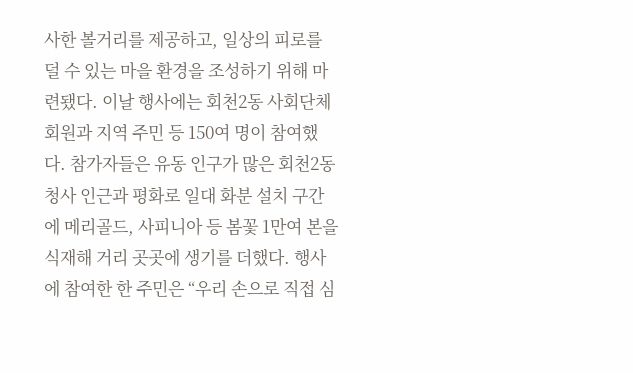사한 볼거리를 제공하고, 일상의 피로를 덜 수 있는 마을 환경을 조성하기 위해 마련됐다. 이날 행사에는 회천2동 사회단체 회원과 지역 주민 등 150여 명이 참여했다. 참가자들은 유동 인구가 많은 회천2동 청사 인근과 평화로 일대 화분 설치 구간에 메리골드, 사피니아 등 봄꽃 1만여 본을 식재해 거리 곳곳에 생기를 더했다. 행사에 참여한 한 주민은 “우리 손으로 직접 심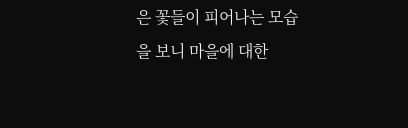은 꽃들이 피어나는 모습을 보니 마을에 대한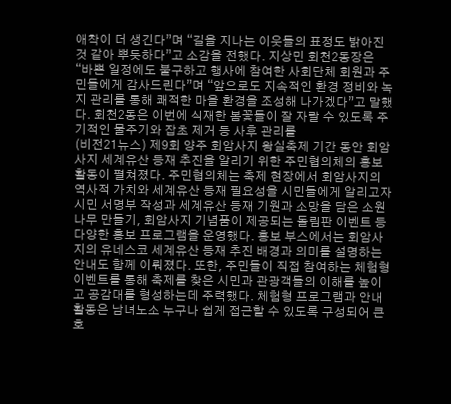애착이 더 생긴다”며 “길을 지나는 이웃들의 표정도 밝아진 것 같아 뿌듯하다”고 소감을 전했다. 지상민 회천2동장은 “바쁜 일정에도 불구하고 행사에 참여한 사회단체 회원과 주민들에게 감사드린다”며 “앞으로도 지속적인 환경 정비와 녹지 관리를 통해 쾌적한 마을 환경을 조성해 나가겠다”고 말했다. 회천2동은 이번에 식재한 봄꽃들이 잘 자랄 수 있도록 주기적인 물주기와 잡초 제거 등 사후 관리를
(비전21뉴스) 제9회 양주 회암사지 왕실축제 기간 동안 회암사지 세계유산 등재 추진을 알리기 위한 주민협의체의 홍보 활동이 펼쳐졌다. 주민협의체는 축제 현장에서 회암사지의 역사적 가치와 세계유산 등재 필요성을 시민들에게 알리고자 시민 서명부 작성과 세계유산 등재 기원과 소망을 담은 소원나무 만들기, 회암사지 기념품이 제공되는 돌림판 이벤트 등 다양한 홍보 프로그램을 운영했다. 홍보 부스에서는 회암사지의 유네스코 세계유산 등재 추진 배경과 의미를 설명하는 안내도 함께 이뤄졌다. 또한, 주민들이 직접 참여하는 체험형 이벤트를 통해 축제를 찾은 시민과 관광객들의 이해를 높이고 공감대를 형성하는데 주력했다. 체험형 프로그램과 안내 활동은 남녀노소 누구나 쉽게 접근할 수 있도록 구성되어 큰 호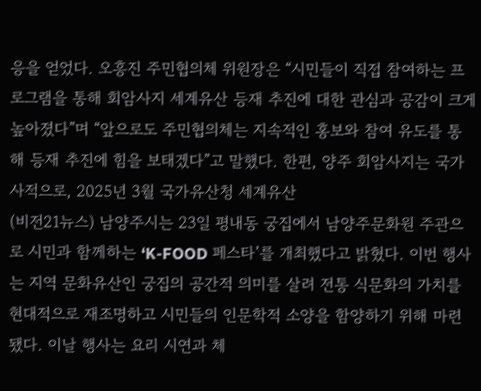응을 얻었다. 오흥진 주민협의체 위원장은 “시민들이 직접 참여하는 프로그램을 통해 회암사지 세계유산 등재 추진에 대한 관심과 공감이 크게 높아졌다”며 “앞으로도 주민협의체는 지속적인 홍보와 참여 유도를 통해 등재 추진에 힘을 보태겠다”고 말했다. 한편, 양주 회암사지는 국가사적으로, 2025년 3월 국가유산청 세계유산
(비전21뉴스) 남양주시는 23일 평내동 궁집에서 남양주문화원 주관으로 시민과 함께하는 ‘K-FOOD 페스타’를 개최했다고 밝혔다. 이번 행사는 지역 문화유산인 궁집의 공간적 의미를 살려 전통 식문화의 가치를 현대적으로 재조명하고 시민들의 인문학적 소양을 함양하기 위해 마련됐다. 이날 행사는 요리 시연과 체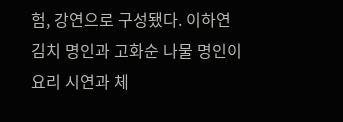험, 강연으로 구성됐다. 이하연 김치 명인과 고화순 나물 명인이 요리 시연과 체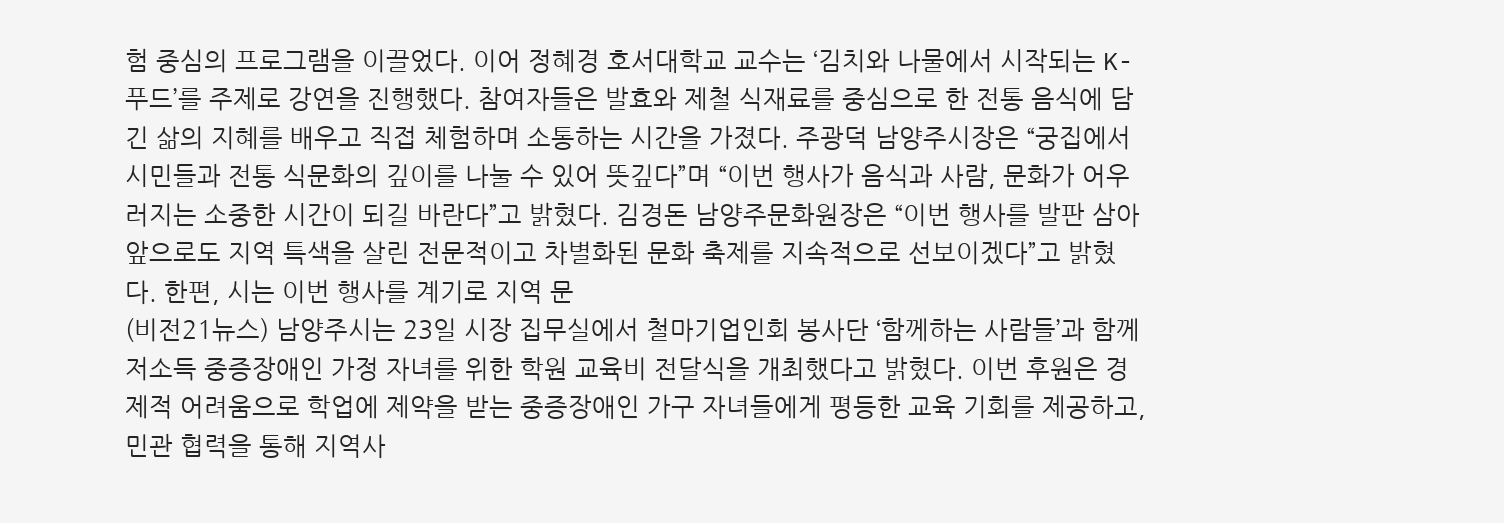험 중심의 프로그램을 이끌었다. 이어 정혜경 호서대학교 교수는 ‘김치와 나물에서 시작되는 K-푸드’를 주제로 강연을 진행했다. 참여자들은 발효와 제철 식재료를 중심으로 한 전통 음식에 담긴 삶의 지혜를 배우고 직접 체험하며 소통하는 시간을 가졌다. 주광덕 남양주시장은 “궁집에서 시민들과 전통 식문화의 깊이를 나눌 수 있어 뜻깊다”며 “이번 행사가 음식과 사람, 문화가 어우러지는 소중한 시간이 되길 바란다”고 밝혔다. 김경돈 남양주문화원장은 “이번 행사를 발판 삼아 앞으로도 지역 특색을 살린 전문적이고 차별화된 문화 축제를 지속적으로 선보이겠다”고 밝혔다. 한편, 시는 이번 행사를 계기로 지역 문
(비전21뉴스) 남양주시는 23일 시장 집무실에서 철마기업인회 봉사단 ‘함께하는 사람들’과 함께 저소득 중증장애인 가정 자녀를 위한 학원 교육비 전달식을 개최했다고 밝혔다. 이번 후원은 경제적 어려움으로 학업에 제약을 받는 중증장애인 가구 자녀들에게 평등한 교육 기회를 제공하고, 민관 협력을 통해 지역사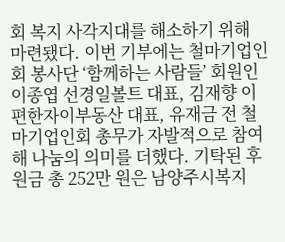회 복지 사각지대를 해소하기 위해 마련됐다. 이번 기부에는 철마기업인회 봉사단 ‘함께하는 사람들’ 회원인 이종엽 선경일볼트 대표, 김재향 이편한자이부동산 대표, 유재금 전 철마기업인회 총무가 자발적으로 참여해 나눔의 의미를 더했다. 기탁된 후원금 총 252만 원은 남양주시복지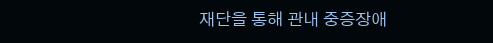재단을 통해 관내 중증장애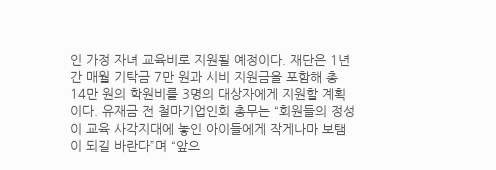인 가정 자녀 교육비로 지원될 예정이다. 재단은 1년간 매월 기탁금 7만 원과 시비 지원금을 포함해 총 14만 원의 학원비를 3명의 대상자에게 지원할 계획이다. 유재금 전 철마기업인회 총무는 “회원들의 정성이 교육 사각지대에 놓인 아이들에게 작게나마 보탬이 되길 바란다”며 “앞으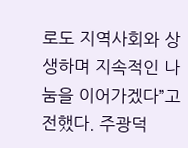로도 지역사회와 상생하며 지속적인 나눔을 이어가겠다”고 전했다. 주광덕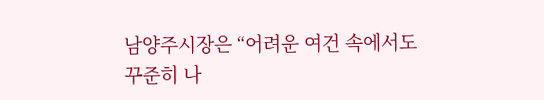남양주시장은 “어려운 여건 속에서도 꾸준히 나